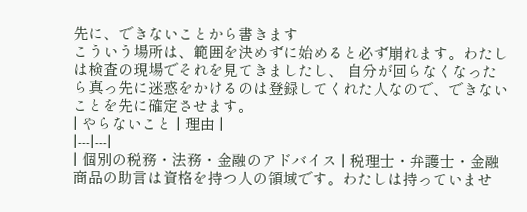先に、できないことから書きます
こういう場所は、範囲を決めずに始めると必ず崩れます。わたしは検査の現場でそれを見てきましたし、 自分が回らなくなったら真っ先に迷惑をかけるのは登録してくれた人なので、できないことを先に確定させます。
| やらないこと | 理由 |
|---|---|
| 個別の税務・法務・金融のアドバイス | 税理士・弁護士・金融商品の助言は資格を持つ人の領域です。わたしは持っていませ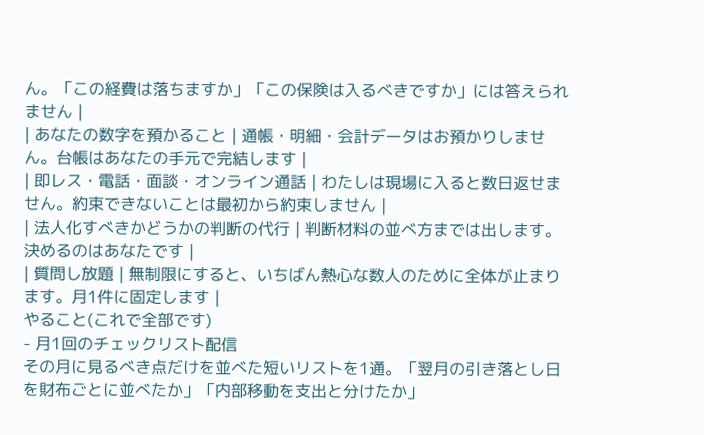ん。「この経費は落ちますか」「この保険は入るべきですか」には答えられません |
| あなたの数字を預かること | 通帳・明細・会計データはお預かりしません。台帳はあなたの手元で完結します |
| 即レス・電話・面談・オンライン通話 | わたしは現場に入ると数日返せません。約束できないことは最初から約束しません |
| 法人化すべきかどうかの判断の代行 | 判断材料の並べ方までは出します。決めるのはあなたです |
| 質問し放題 | 無制限にすると、いちばん熱心な数人のために全体が止まります。月1件に固定します |
やること(これで全部です)
- 月1回のチェックリスト配信
その月に見るべき点だけを並べた短いリストを1通。「翌月の引き落とし日を財布ごとに並べたか」「内部移動を支出と分けたか」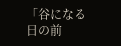「谷になる日の前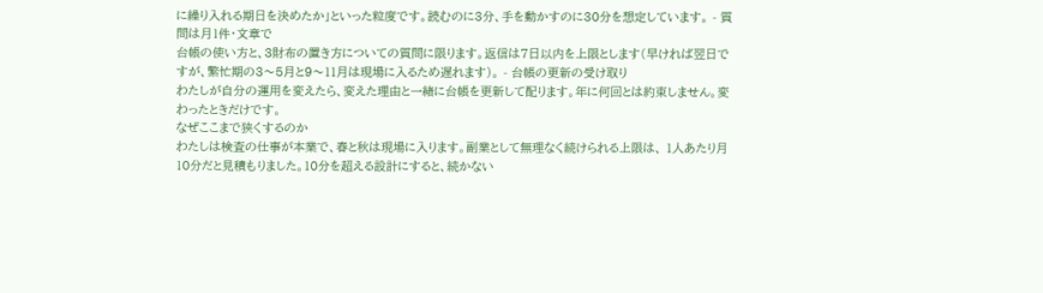に繰り入れる期日を決めたか」といった粒度です。読むのに3分、手を動かすのに30分を想定しています。 - 質問は月1件・文章で
台帳の使い方と、3財布の置き方についての質問に限ります。返信は7日以内を上限とします(早ければ翌日ですが、繁忙期の3〜5月と9〜11月は現場に入るため遅れます)。 - 台帳の更新の受け取り
わたしが自分の運用を変えたら、変えた理由と一緒に台帳を更新して配ります。年に何回とは約束しません。変わったときだけです。
なぜここまで狭くするのか
わたしは検査の仕事が本業で、春と秋は現場に入ります。副業として無理なく続けられる上限は、 1人あたり月10分だと見積もりました。10分を超える設計にすると、続かない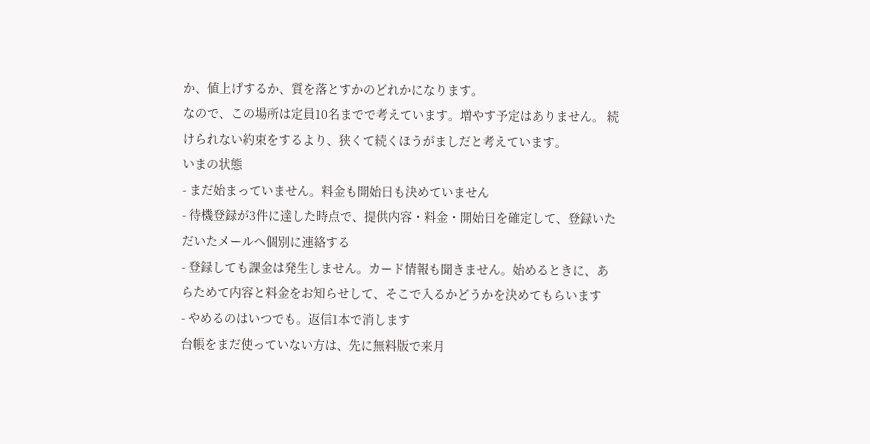か、値上げするか、質を落とすかのどれかになります。
なので、この場所は定員10名までで考えています。増やす予定はありません。 続けられない約束をするより、狭くて続くほうがましだと考えています。
いまの状態
- まだ始まっていません。料金も開始日も決めていません
- 待機登録が3件に達した時点で、提供内容・料金・開始日を確定して、登録いただいたメールへ個別に連絡する
- 登録しても課金は発生しません。カード情報も聞きません。始めるときに、あらためて内容と料金をお知らせして、そこで入るかどうかを決めてもらいます
- やめるのはいつでも。返信1本で消します
台帳をまだ使っていない方は、先に無料版で来月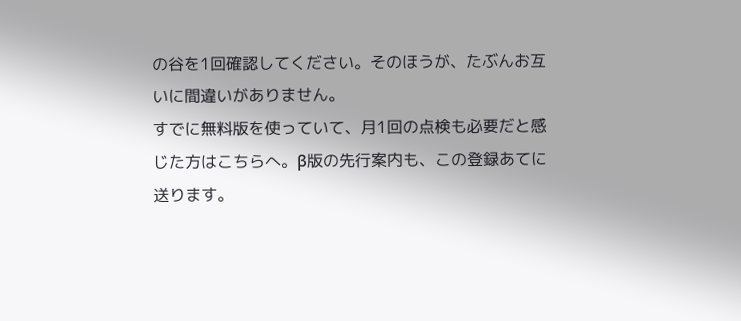の谷を1回確認してください。そのほうが、たぶんお互いに間違いがありません。
すでに無料版を使っていて、月1回の点検も必要だと感じた方はこちらへ。β版の先行案内も、この登録あてに送ります。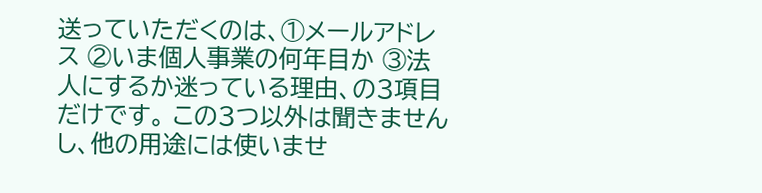送っていただくのは、①メールアドレス ②いま個人事業の何年目か ③法人にするか迷っている理由、の3項目だけです。 この3つ以外は聞きませんし、他の用途には使いませ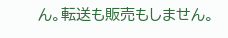ん。転送も販売もしません。